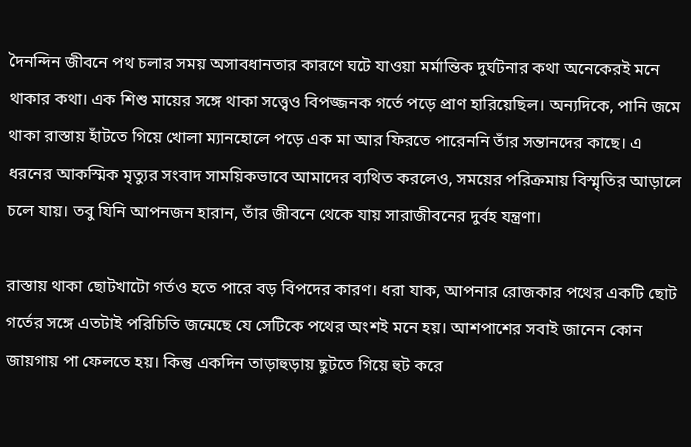দৈনন্দিন জীবনে পথ চলার সময় অসাবধানতার কারণে ঘটে যাওয়া মর্মান্তিক দুর্ঘটনার কথা অনেকেরই মনে থাকার কথা। এক শিশু মায়ের সঙ্গে থাকা সত্ত্বেও বিপজ্জনক গর্তে পড়ে প্রাণ হারিয়েছিল। অন্যদিকে, পানি জমে থাকা রাস্তায় হাঁটতে গিয়ে খোলা ম্যানহোলে পড়ে এক মা আর ফিরতে পারেননি তাঁর সন্তানদের কাছে। এ ধরনের আকস্মিক মৃত্যুর সংবাদ সাময়িকভাবে আমাদের ব্যথিত করলেও, সময়ের পরিক্রমায় বিস্মৃতির আড়ালে চলে যায়। তবু যিনি আপনজন হারান, তাঁর জীবনে থেকে যায় সারাজীবনের দুর্বহ যন্ত্রণা।

রাস্তায় থাকা ছোটখাটো গর্তও হতে পারে বড় বিপদের কারণ। ধরা যাক, আপনার রোজকার পথের একটি ছোট গর্তের সঙ্গে এতটাই পরিচিতি জন্মেছে যে সেটিকে পথের অংশই মনে হয়। আশপাশের সবাই জানেন কোন জায়গায় পা ফেলতে হয়। কিন্তু একদিন তাড়াহুড়ায় ছুটতে গিয়ে হুট করে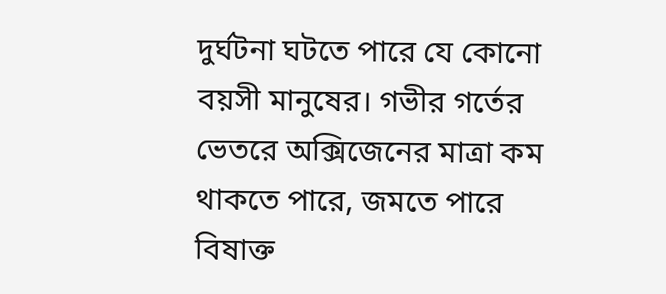দুর্ঘটনা ঘটতে পারে যে কোনো বয়সী মানুষের। গভীর গর্তের ভেতরে অক্সিজেনের মাত্রা কম থাকতে পারে, জমতে পারে বিষাক্ত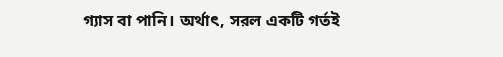গ্যাস বা পানি। অর্থাৎ, সরল একটি গর্তই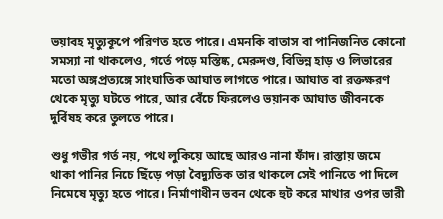ভয়াবহ মৃত্যুকূপে পরিণত হতে পারে। এমনকি বাতাস বা পানিজনিত কোনো সমস্যা না থাকলেও, গর্তে পড়ে মস্তিষ্ক, মেরুদণ্ড, বিভিন্ন হাড় ও লিভারের মতো অঙ্গপ্রত্যঙ্গে সাংঘাতিক আঘাত লাগতে পারে। আঘাত বা রক্তক্ষরণ থেকে মৃত্যু ঘটতে পারে, আর বেঁচে ফিরলেও ভয়ানক আঘাত জীবনকে দুর্বিষহ করে তুলতে পারে।

শুধু গভীর গর্ত নয়, পথে লুকিয়ে আছে আরও নানা ফাঁদ। রাস্তায় জমে থাকা পানির নিচে ছিঁড়ে পড়া বৈদ্যুতিক তার থাকলে সেই পানিতে পা দিলে নিমেষে মৃত্যু হতে পারে। নির্মাণাধীন ভবন থেকে হুট করে মাথার ওপর ভারী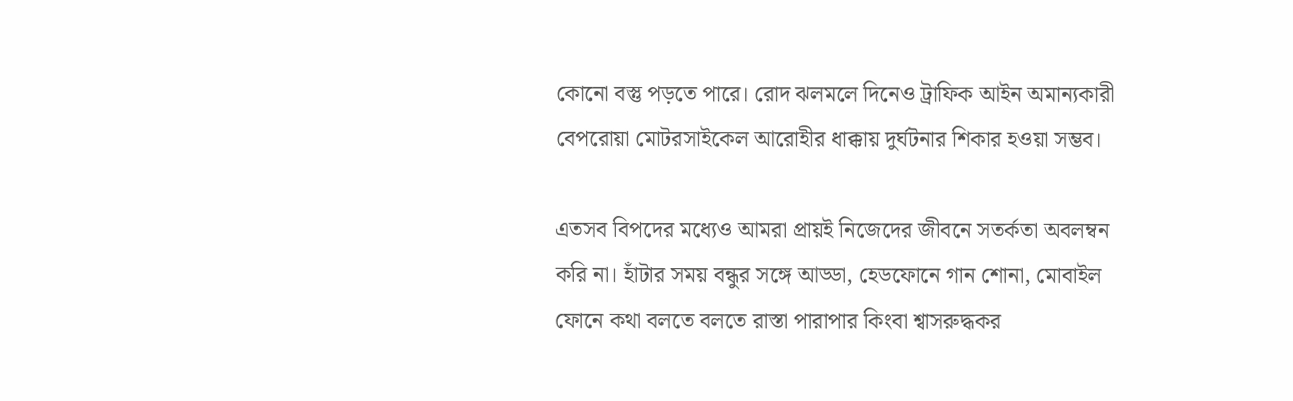কোনো বস্তু পড়তে পারে। রোদ ঝলমলে দিনেও ট্রাফিক আইন অমান্যকারী বেপরোয়া মোটরসাইকেল আরোহীর ধাক্কায় দুর্ঘটনার শিকার হওয়া সম্ভব।

এতসব বিপদের মধ্যেও আমরা প্রায়ই নিজেদের জীবনে সতর্কতা অবলম্বন করি না। হাঁটার সময় বন্ধুর সঙ্গে আড্ডা, হেডফোনে গান শোনা, মোবাইল ফোনে কথা বলতে বলতে রাস্তা পারাপার কিংবা শ্বাসরুদ্ধকর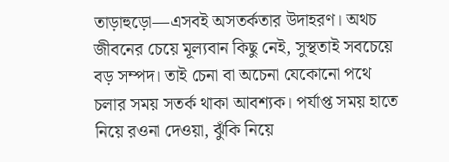তাড়াহুড়ো—এসবই অসতর্কতার উদাহরণ। অথচ জীবনের চেয়ে মূল্যবান কিছু নেই, সুস্থতাই সবচেয়ে বড় সম্পদ। তাই চেনা বা অচেনা যেকোনো পথে চলার সময় সতর্ক থাকা আবশ্যক। পর্যাপ্ত সময় হাতে নিয়ে রওনা দেওয়া, ঝুঁকি নিয়ে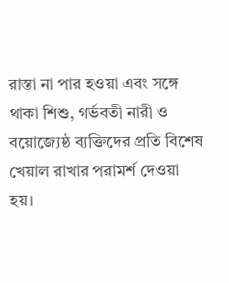রাস্তা না পার হওয়া এবং সঙ্গে থাকা শিশু, গর্ভবতী নারী ও বয়োজ্যেষ্ঠ ব্যক্তিদের প্রতি বিশেষ খেয়াল রাখার পরামর্শ দেওয়া হয়।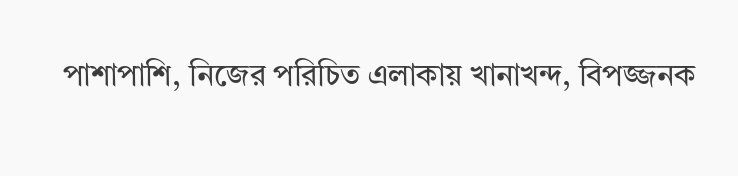পাশাপাশি, নিজের পরিচিত এলাকায় খানাখন্দ, বিপজ্জনক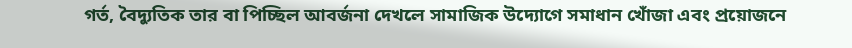গর্ত, বৈদ্যুতিক তার বা পিচ্ছিল আবর্জনা দেখলে সামাজিক উদ্যোগে সমাধান খোঁজা এবং প্রয়োজনে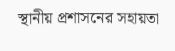স্থানীয় প্রশাসনের সহায়তা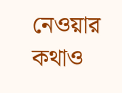নেওয়ার কথাও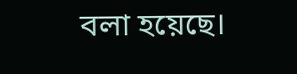বলা হয়েছে।